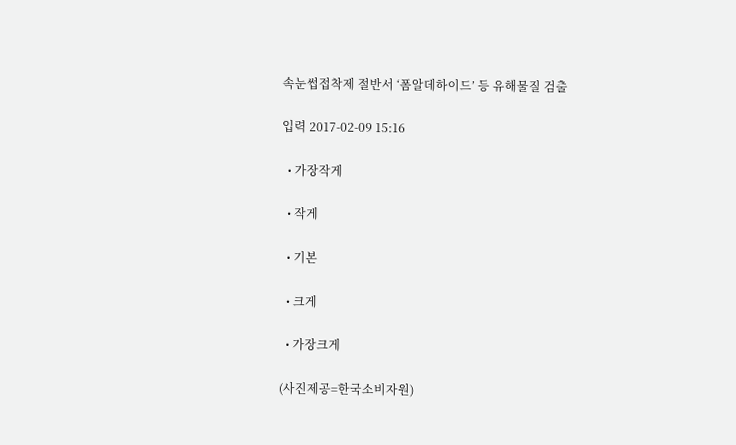속눈썹접착제 절반서 ‘폼알데하이드’ 등 유해물질 검출

입력 2017-02-09 15:16

  • 가장작게

  • 작게

  • 기본

  • 크게

  • 가장크게

(사진제공=한국소비자원)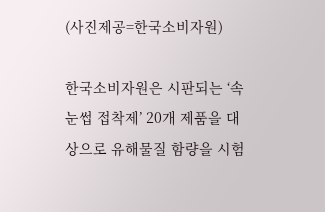(사진제공=한국소비자원)

한국소비자원은 시판되는 ‘속눈썹 접착제’ 20개 제품을 대상으로 유해물질 함량을 시험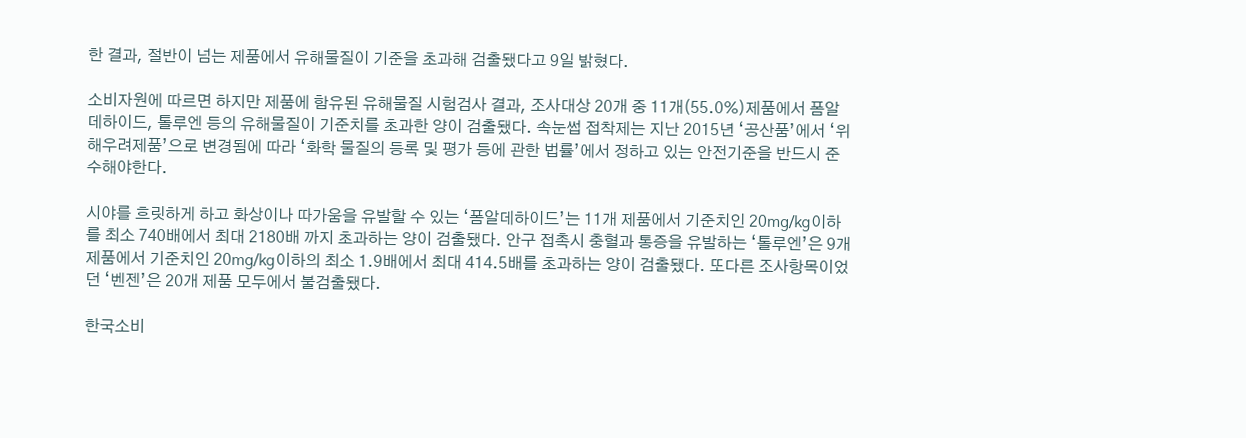한 결과, 절반이 넘는 제품에서 유해물질이 기준을 초과해 검출됐다고 9일 밝혔다.

소비자원에 따르면 하지만 제품에 함유된 유해물질 시험검사 결과, 조사대상 20개 중 11개(55.0%)제품에서 폼알데하이드, 톨루엔 등의 유해물질이 기준치를 초과한 양이 검출됐다. 속눈썹 접착제는 지난 2015년 ‘공산품’에서 ‘위해우려제품’으로 변경됨에 따라 ‘화학 물질의 등록 및 평가 등에 관한 법률’에서 정하고 있는 안전기준을 반드시 준수해야한다.

시야를 흐릿하게 하고 화상이나 따가움을 유발할 수 있는 ‘폼알데하이드’는 11개 제품에서 기준치인 20㎎/㎏이하를 최소 740배에서 최대 2180배 까지 초과하는 양이 검출됐다. 안구 접촉시 충혈과 통증을 유발하는 ‘톨루엔’은 9개 제품에서 기준치인 20㎎/㎏이하의 최소 1.9배에서 최대 414.5배를 초과하는 양이 검출됐다. 또다른 조사항목이었던 ‘벤젠’은 20개 제품 모두에서 불검출됐다.

한국소비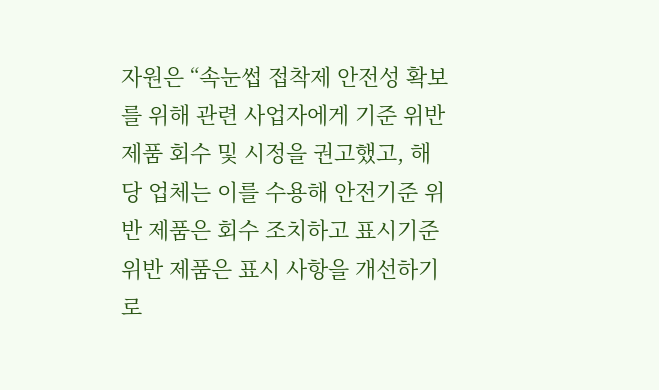자원은 “속눈썹 접착제 안전성 확보를 위해 관련 사업자에게 기준 위반 제품 회수 및 시정을 권고했고, 해당 업체는 이를 수용해 안전기준 위반 제품은 회수 조치하고 표시기준 위반 제품은 표시 사항을 개선하기로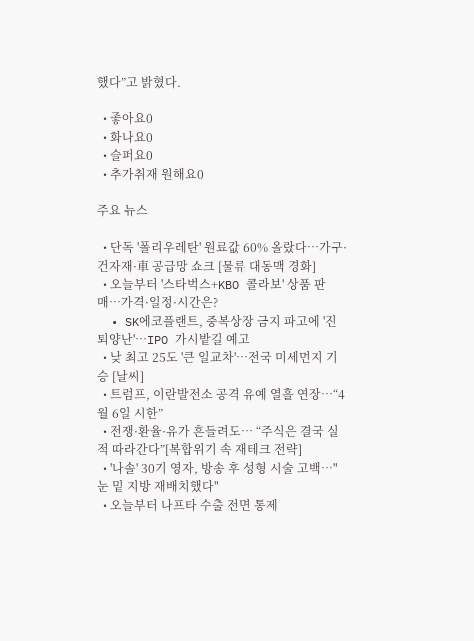했다”고 밝혔다.

  • 좋아요0
  • 화나요0
  • 슬퍼요0
  • 추가취재 원해요0

주요 뉴스

  • 단독 '폴리우레탄' 원료값 60% 올랐다…가구·건자재·車 공급망 쇼크 [물류 대동맥 경화]
  • 오늘부터 '스타벅스+KBO 콜라보' 상품 판매…가격·일정·시간은?
  • SK에코플랜트, 중복상장 금지 파고에 '진퇴양난'…IPO 가시밭길 예고
  • 낮 최고 25도 '큰 일교차'…전국 미세먼지 기승 [날씨]
  • 트럼프, 이란발전소 공격 유예 열흘 연장…“4월 6일 시한”
  • 전쟁·환율·유가 흔들려도… “주식은 결국 실적 따라간다”[복합위기 속 재테크 전략]
  • '나솔' 30기 영자, 방송 후 성형 시술 고백⋯"눈 밑 지방 재배치했다"
  • 오늘부터 나프타 수출 전면 통제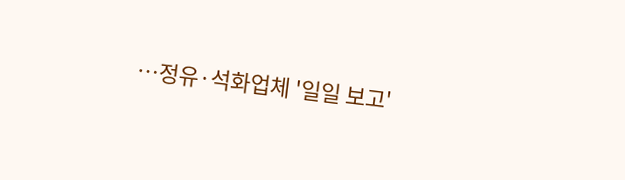⋯정유·석화업체 '일일 보고'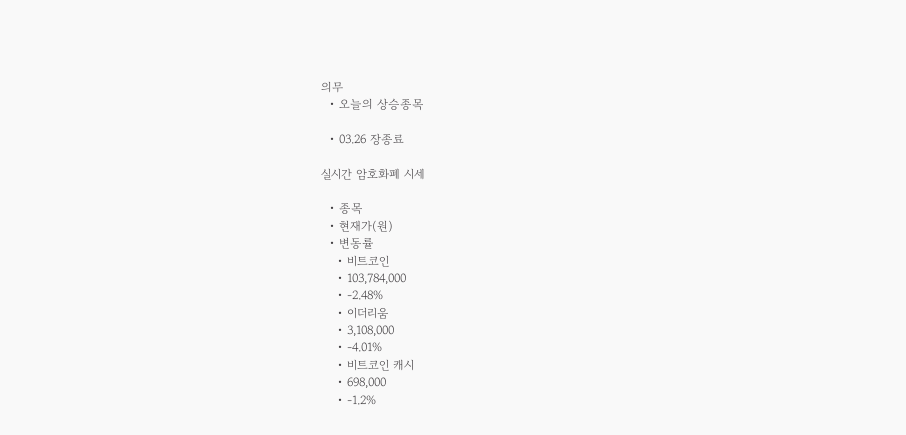의무
  • 오늘의 상승종목

  • 03.26 장종료

실시간 암호화폐 시세

  • 종목
  • 현재가(원)
  • 변동률
    • 비트코인
    • 103,784,000
    • -2.48%
    • 이더리움
    • 3,108,000
    • -4.01%
    • 비트코인 캐시
    • 698,000
    • -1.2%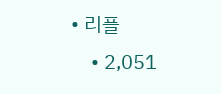• 리플
    • 2,051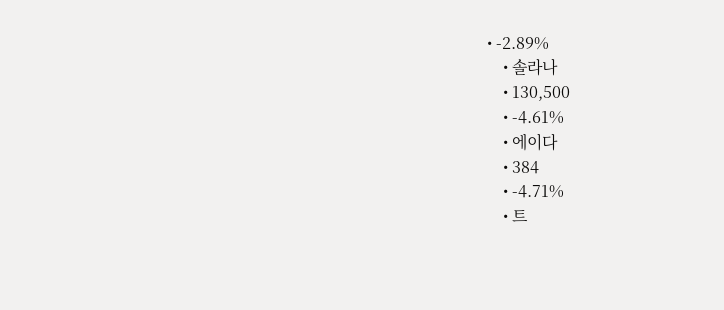• -2.89%
    • 솔라나
    • 130,500
    • -4.61%
    • 에이다
    • 384
    • -4.71%
    • 트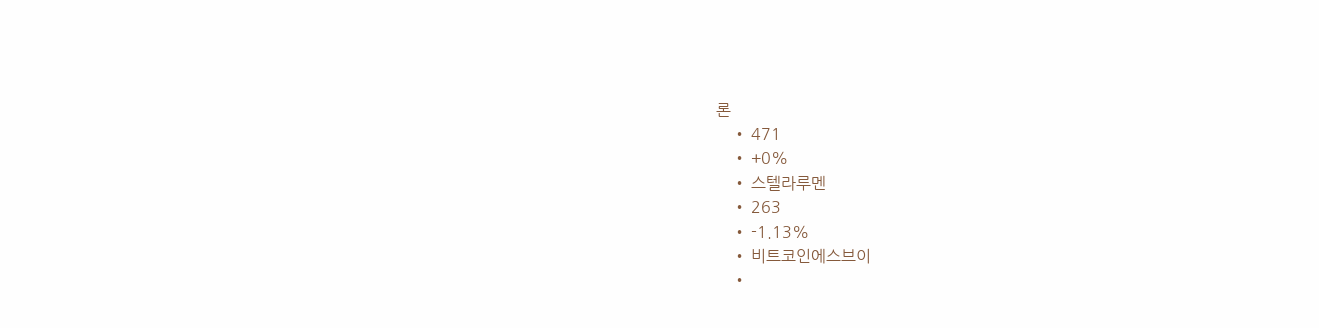론
    • 471
    • +0%
    • 스텔라루멘
    • 263
    • -1.13%
    • 비트코인에스브이
    •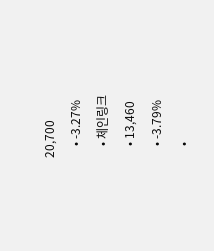20,700
    • -3.27%
    • 체인링크
    • 13,460
    • -3.79%
    •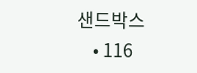샌드박스
    • 116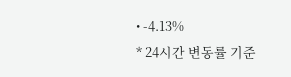• -4.13%
* 24시간 변동률 기준